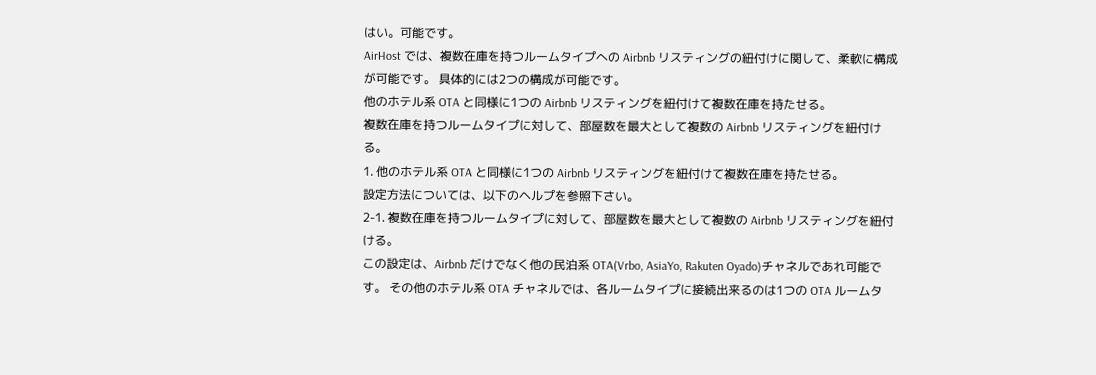はい。可能です。
AirHost では、複数在庫を持つルームタイプへの Airbnb リスティングの紐付けに関して、柔軟に構成が可能です。 具体的には2つの構成が可能です。
他のホテル系 OTA と同様に1つの Airbnb リスティングを紐付けて複数在庫を持たせる。
複数在庫を持つルームタイプに対して、部屋数を最大として複数の Airbnb リスティングを紐付ける。
1. 他のホテル系 OTA と同様に1つの Airbnb リスティングを紐付けて複数在庫を持たせる。
設定方法については、以下のヘルプを参照下さい。
2-1. 複数在庫を持つルームタイプに対して、部屋数を最大として複数の Airbnb リスティングを紐付ける。
この設定は、Airbnb だけでなく他の民泊系 OTA(Vrbo, AsiaYo, Rakuten Oyado)チャネルであれ可能です。 その他のホテル系 OTA チャネルでは、各ルームタイプに接続出来るのは1つの OTA ルームタ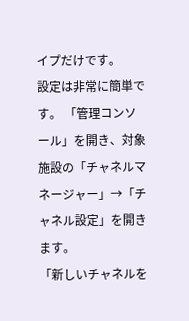イプだけです。
設定は非常に簡単です。 「管理コンソール」を開き、対象施設の「チャネルマネージャー」→「チャネル設定」を開きます。
「新しいチャネルを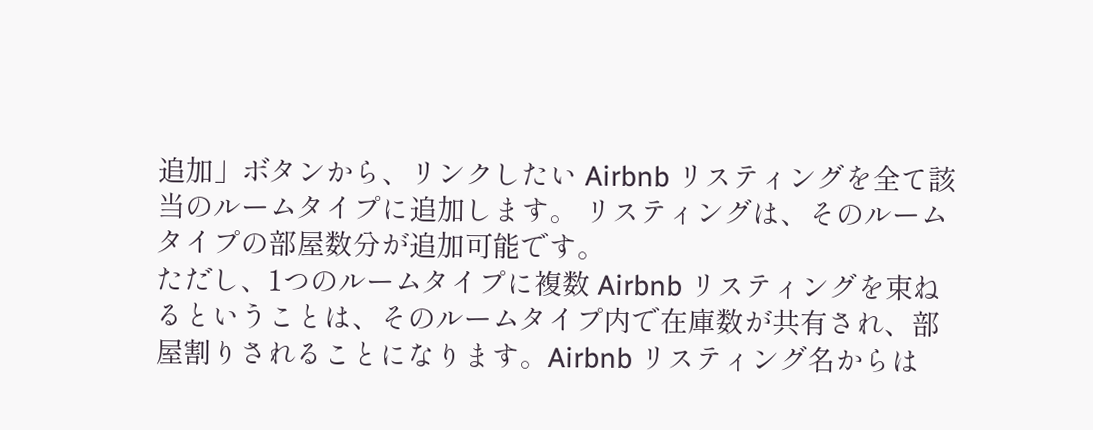追加」ボタンから、リンクしたい Airbnb リスティングを全て該当のルームタイプに追加します。 リスティングは、そのルームタイプの部屋数分が追加可能です。
ただし、1つのルームタイプに複数 Airbnb リスティングを束ねるということは、そのルームタイプ内で在庫数が共有され、部屋割りされることになります。Airbnb リスティング名からは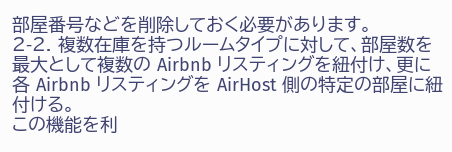部屋番号などを削除しておく必要があります。
2-2. 複数在庫を持つルームタイプに対して、部屋数を最大として複数の Airbnb リスティングを紐付け、更に各 Airbnb リスティングを AirHost 側の特定の部屋に紐付ける。
この機能を利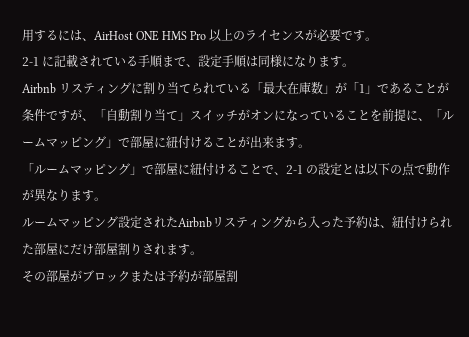用するには、AirHost ONE HMS Pro 以上のライセンスが必要です。
2-1 に記載されている手順まで、設定手順は同様になります。
Airbnb リスティングに割り当てられている「最大在庫数」が「1」であることが条件ですが、「自動割り当て」スイッチがオンになっていることを前提に、「ルームマッピング」で部屋に紐付けることが出来ます。
「ルームマッピング」で部屋に紐付けることで、2-1 の設定とは以下の点で動作が異なります。
ルームマッピング設定されたAirbnbリスティングから入った予約は、紐付けられた部屋にだけ部屋割りされます。
その部屋がブロックまたは予約が部屋割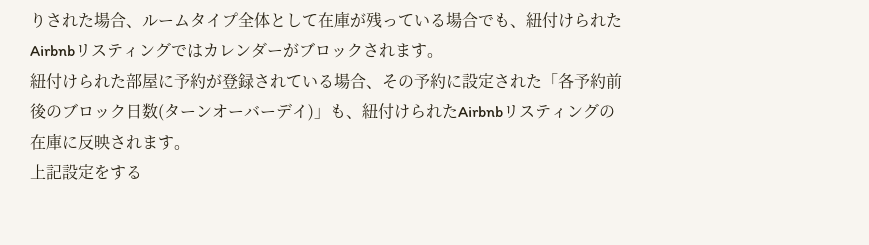りされた場合、ルームタイプ全体として在庫が残っている場合でも、紐付けられたAirbnbリスティングではカレンダーがブロックされます。
紐付けられた部屋に予約が登録されている場合、その予約に設定された「各予約前後のブロック日数(ターンオーバーデイ)」も、紐付けられたAirbnbリスティングの在庫に反映されます。
上記設定をする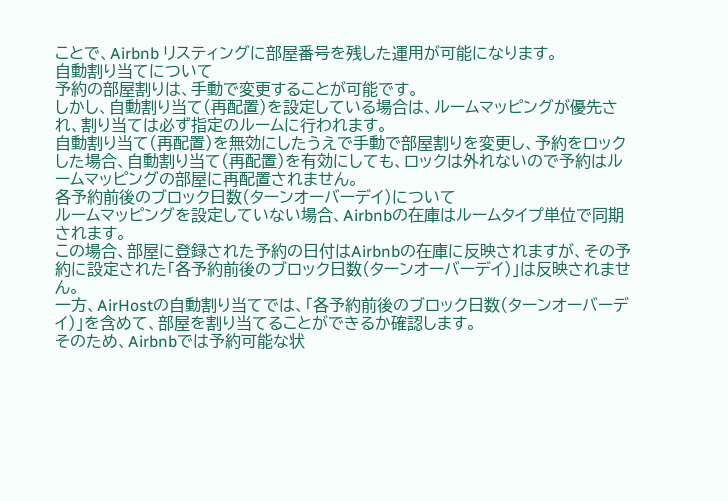ことで、Airbnb リスティングに部屋番号を残した運用が可能になります。
自動割り当てについて
予約の部屋割りは、手動で変更することが可能です。
しかし、自動割り当て(再配置)を設定している場合は、ルームマッピングが優先され、割り当ては必ず指定のルームに行われます。
自動割り当て(再配置)を無効にしたうえで手動で部屋割りを変更し、予約をロックした場合、自動割り当て(再配置)を有効にしても、ロックは外れないので予約はルームマッピングの部屋に再配置されません。
各予約前後のブロック日数(ターンオーバーデイ)について
ルームマッピングを設定していない場合、Airbnbの在庫はルームタイプ単位で同期されます。
この場合、部屋に登録された予約の日付はAirbnbの在庫に反映されますが、その予約に設定された「各予約前後のブロック日数(ターンオーバーデイ)」は反映されません。
一方、AirHostの自動割り当てでは、「各予約前後のブロック日数(ターンオーバーデイ)」を含めて、部屋を割り当てることができるか確認します。
そのため、Airbnbでは予約可能な状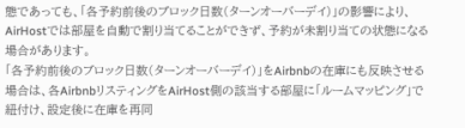態であっても、「各予約前後のブロック日数(ターンオーバーデイ)」の影響により、AirHostでは部屋を自動で割り当てることができず、予約が未割り当ての状態になる場合があります。
「各予約前後のブロック日数(ターンオーバーデイ)」をAirbnbの在庫にも反映させる場合は、各AirbnbリスティングをAirHost側の該当する部屋に「ルームマッピング」で紐付け、設定後に在庫を再同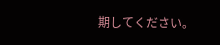期してください。